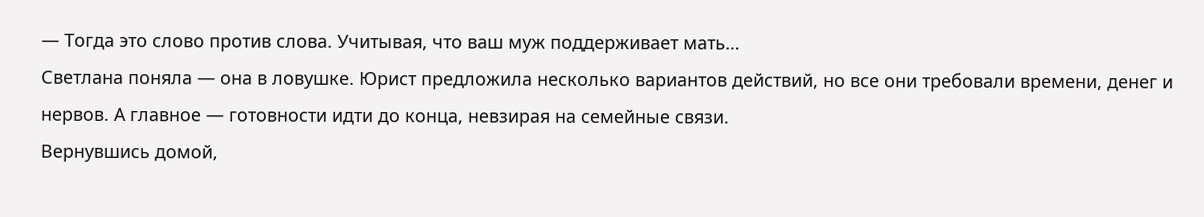— Тогда это слово против слова. Учитывая, что ваш муж поддерживает мать…
Светлана поняла — она в ловушке. Юрист предложила несколько вариантов действий, но все они требовали времени, денег и нервов. А главное — готовности идти до конца, невзирая на семейные связи.
Вернувшись домой,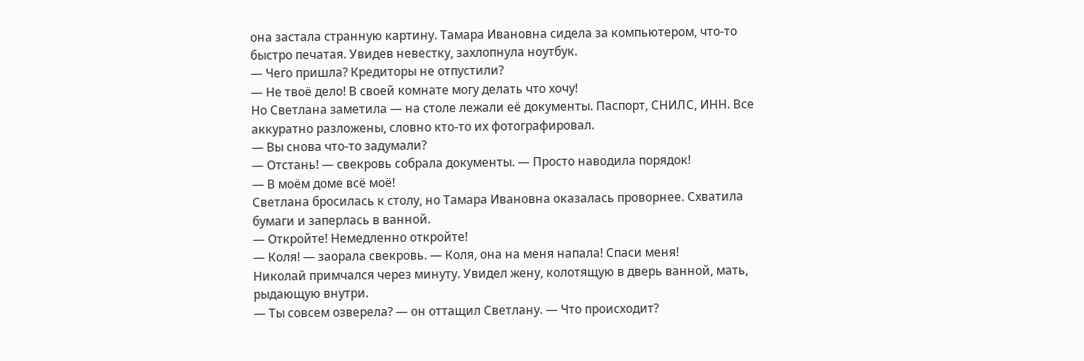она застала странную картину. Тамара Ивановна сидела за компьютером, что-то быстро печатая. Увидев невестку, захлопнула ноутбук.
— Чего пришла? Кредиторы не отпустили?
— Не твоё дело! В своей комнате могу делать что хочу!
Но Светлана заметила — на столе лежали её документы. Паспорт, СНИЛС, ИНН. Все аккуратно разложены, словно кто-то их фотографировал.
— Вы снова что-то задумали?
— Отстань! — свекровь собрала документы. — Просто наводила порядок!
— В моём доме всё моё!
Светлана бросилась к столу, но Тамара Ивановна оказалась проворнее. Схватила бумаги и заперлась в ванной.
— Откройте! Немедленно откройте!
— Коля! — заорала свекровь. — Коля, она на меня напала! Спаси меня!
Николай примчался через минуту. Увидел жену, колотящую в дверь ванной, мать, рыдающую внутри.
— Ты совсем озверела? — он оттащил Светлану. — Что происходит?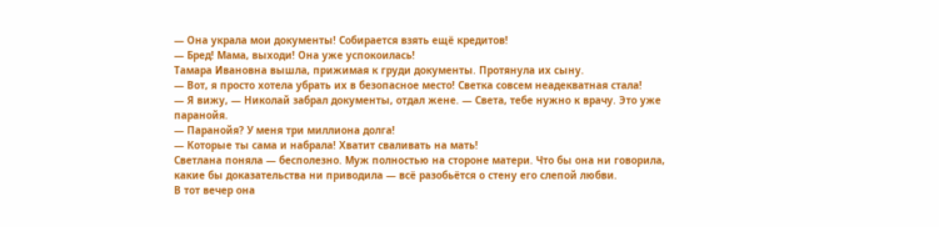— Она украла мои документы! Собирается взять ещё кредитов!
— Бред! Мама, выходи! Она уже успокоилась!
Тамара Ивановна вышла, прижимая к груди документы. Протянула их сыну.
— Вот, я просто хотела убрать их в безопасное место! Светка совсем неадекватная стала!
— Я вижу, — Николай забрал документы, отдал жене. — Света, тебе нужно к врачу. Это уже паранойя.
— Паранойя? У меня три миллиона долга!
— Которые ты сама и набрала! Хватит сваливать на мать!
Светлана поняла — бесполезно. Муж полностью на стороне матери. Что бы она ни говорила, какие бы доказательства ни приводила — всё разобьётся о стену его слепой любви.
В тот вечер она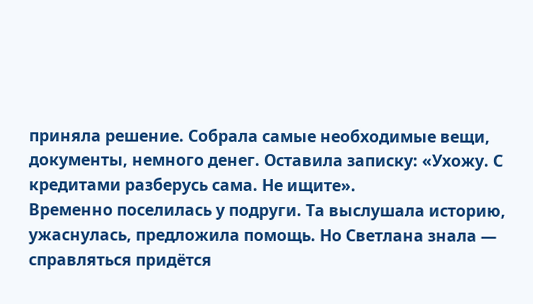приняла решение. Собрала самые необходимые вещи, документы, немного денег. Оставила записку: «Ухожу. С кредитами разберусь сама. Не ищите».
Временно поселилась у подруги. Та выслушала историю, ужаснулась, предложила помощь. Но Светлана знала — справляться придётся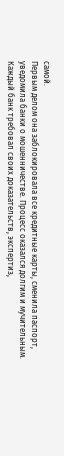самой.
Первым делом она заблокировала все кредитные карты, сменила паспорт, уведомила банки о мошенничестве. Процесс оказался долгим и мучительным. Каждый банк требовал своих доказательств, экспертиз,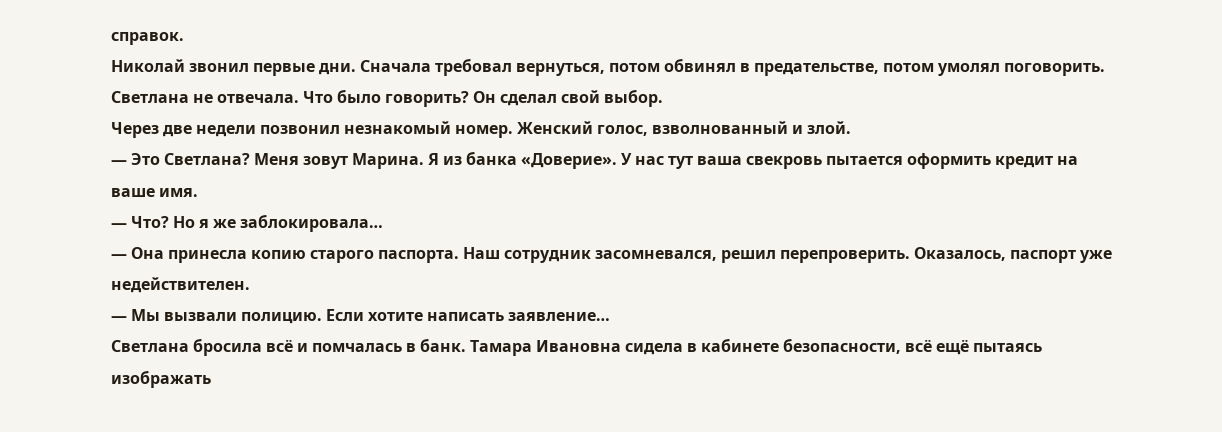справок.
Николай звонил первые дни. Сначала требовал вернуться, потом обвинял в предательстве, потом умолял поговорить. Светлана не отвечала. Что было говорить? Он сделал свой выбор.
Через две недели позвонил незнакомый номер. Женский голос, взволнованный и злой.
— Это Светлана? Меня зовут Марина. Я из банка «Доверие». У нас тут ваша свекровь пытается оформить кредит на ваше имя.
— Что? Но я же заблокировала…
— Она принесла копию старого паспорта. Наш сотрудник засомневался, решил перепроверить. Оказалось, паспорт уже недействителен.
— Мы вызвали полицию. Если хотите написать заявление…
Светлана бросила всё и помчалась в банк. Тамара Ивановна сидела в кабинете безопасности, всё ещё пытаясь изображать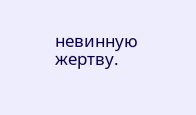невинную жертву.